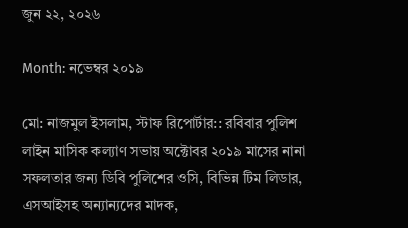জুন ২২, ২০২৬

Month: নভেম্বর ২০১৯

মো: নাজমুল ইসলাম, স্টাফ রিপোর্টার:: রবিবার পুলিশ লাইন মাসিক কল্যাণ সভায় অক্টোবর ২০১৯ মাসের নানা সফলতার জন্য ডিবি পুলিশের ওসি, বিভিন্ন টিম লিডার, এসআইসহ অন্যান্যদের মাদক,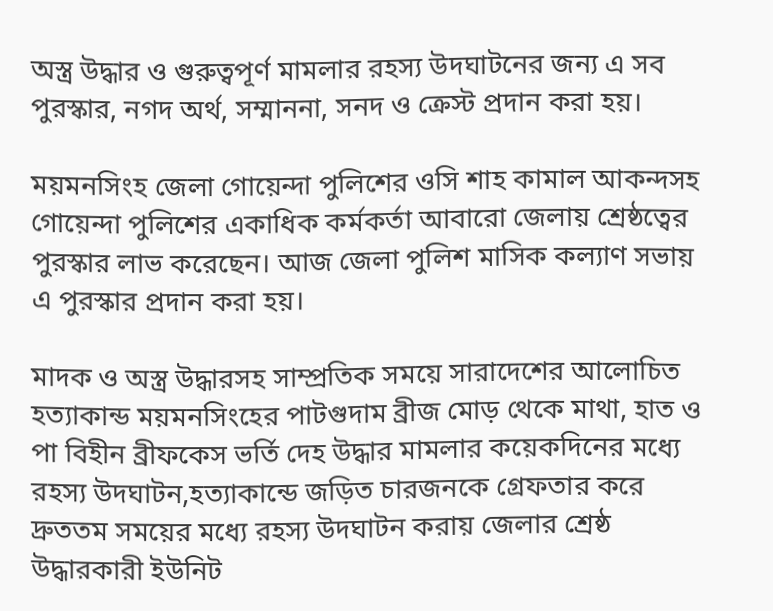অস্ত্র উদ্ধার ও গুরুত্বপূর্ণ মামলার রহস্য উদঘাটনের জন্য এ সব পুরস্কার, নগদ অর্থ, সম্মাননা, সনদ ও ক্রেস্ট প্রদান করা হয়।

ময়মনসিংহ জেলা গোয়েন্দা পুলিশের ওসি শাহ কামাল আকন্দসহ গোয়েন্দা পুলিশের একাধিক কর্মকর্তা আবারো জেলায় শ্রেষ্ঠত্বের পুরস্কার লাভ করেছেন। আজ জেলা পুলিশ মাসিক কল্যাণ সভায় এ পুরস্কার প্রদান করা হয়।

মাদক ও অস্ত্র উদ্ধারসহ সাম্প্রতিক সময়ে সারাদেশের আলোচিত হত্যাকান্ড ময়মনসিংহের পাটগুদাম ব্রীজ মোড় থেকে মাথা, হাত ও পা বিহীন ব্রীফকেস ভর্তি দেহ উদ্ধার মামলার কয়েকদিনের মধ্যে রহস্য উদঘাটন,হত্যাকান্ডে জড়িত চারজনকে গ্রেফতার করে দ্রুততম সময়ের মধ্যে রহস্য উদঘাটন করায় জেলার শ্রেষ্ঠ উদ্ধারকারী ইউনিট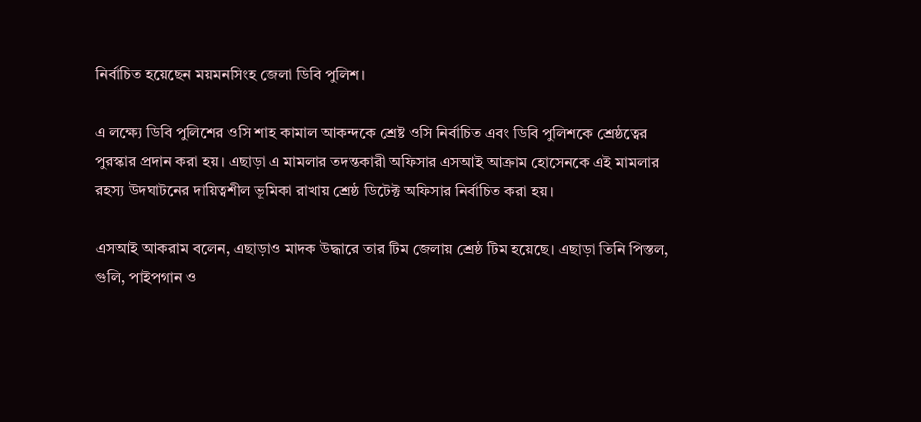নির্বাচিত হয়েছেন ময়মনসিংহ জেলা ডিবি পুলিশ।

এ লক্ষ্যে ডিবি পুলিশের ওসি শাহ কামাল আকন্দকে শ্রেষ্ট ওসি নির্বাচিত এবং ডিবি পুলিশকে শ্রেষ্ঠত্বের পুরস্কার প্রদান করা হয়। এছাড়া এ মামলার তদন্তকারী অফিসার এসআই আক্রাম হোসেনকে এই মামলার রহস্য উদঘাটনের দায়িত্বশীল ভূমিকা রাখায় শ্রেষ্ঠ ডিটেক্ট অফিসার নির্বাচিত করা হয়।

এসআই আকরাম বলেন, এছাড়াও মাদক উদ্ধারে তার টিম জেলায় শ্রেষ্ঠ টিম হয়েছে। এছাড়া তিনি পিস্তল, গুলি, পাইপগান ও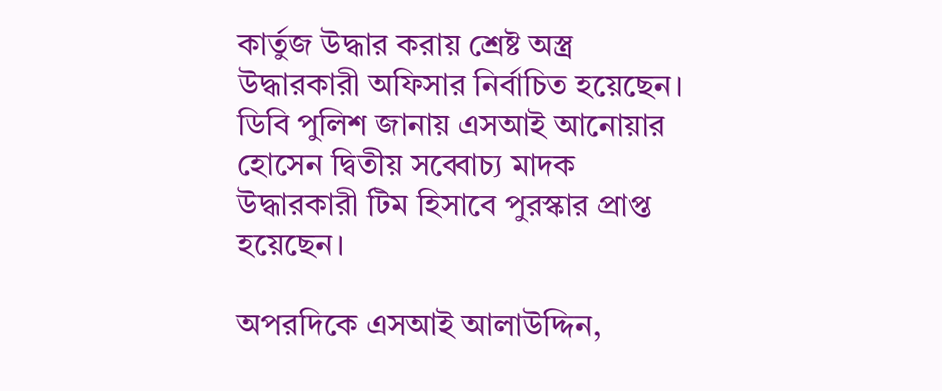কার্তুজ উদ্ধার করায় শ্রেষ্ট অস্ত্র উদ্ধারকারী অফিসার নির্বাচিত হয়েছেন। ডিবি পুলিশ জানায় এসআই আনোয়ার হোসেন দ্বিতীয় সব্বোচ্য মাদক উদ্ধারকারী টিম হিসাবে পুরস্কার প্রাপ্ত হয়েছেন।

অপরদিকে এসআই আলাউদ্দিন,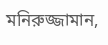মনিরুজ্জামান,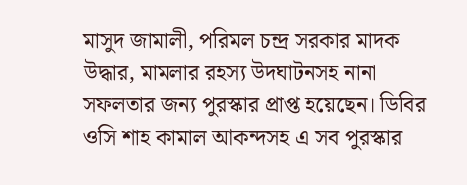মাসুদ জামালী, পরিমল চন্দ্র সরকার মাদক উদ্ধার, মামলার রহস্য উদঘাটনসহ নানা সফলতার জন্য পুরস্কার প্রাপ্ত হয়েছেন। ডিবির ওসি শাহ কামাল আকন্দসহ এ সব পুরস্কার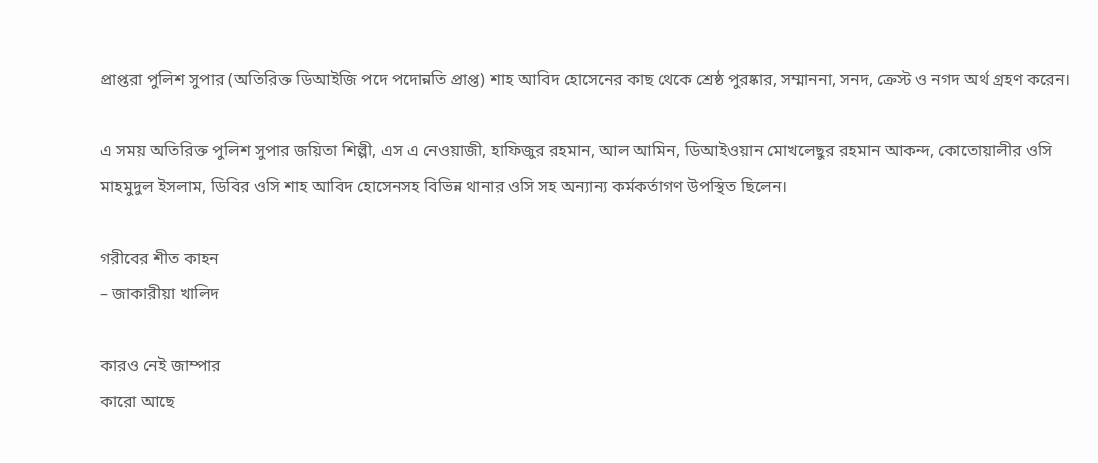প্রাপ্তরা পুলিশ সুপার (অতিরিক্ত ডিআইজি পদে পদোন্নতি প্রাপ্ত) শাহ আবিদ হোসেনের কাছ থেকে শ্রেষ্ঠ পুরষ্কার, সম্মাননা, সনদ, ক্রেস্ট ও নগদ অর্থ গ্রহণ করেন।

এ সময় অতিরিক্ত পুলিশ সুপার জয়িতা শিল্পী, এস এ নেওয়াজী, হাফিজুর রহমান, আল আমিন, ডিআইওয়ান মোখলেছুর রহমান আকন্দ, কোতোয়ালীর ওসি মাহমুদুল ইসলাম, ডিবির ওসি শাহ আবিদ হোসেনসহ বিভিন্ন থানার ওসি সহ অন্যান্য কর্মকর্তাগণ উপস্থিত ছিলেন।

গরীবের শীত কাহন
– জাকারীয়া খালিদ

কারও নেই জাম্পার
কারো আছে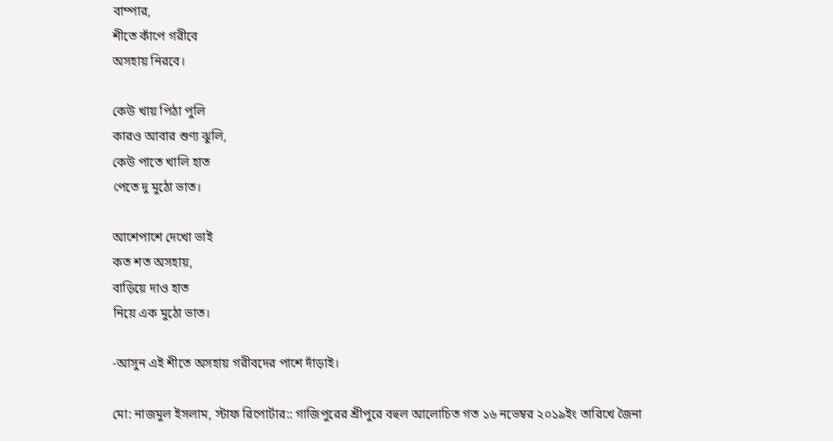বাম্পার,
শীতে কাঁপে গরীবে
অসহায় নিরবে।

কেউ খায় পিঠা পুলি
কারও আবার শুণ্য ঝুলি,
কেউ পাতে খালি হাত
পেতে দু মুঠো ভাত।

আশেপাশে দেখো ভাই
কত শত অসহায়,
বাড়িয়ে দাও হাত
নিয়ে এক মুঠো ভাত।

-আসুন এই শীতে অসহায় গরীবদের পাশে দাঁড়াই।

মো: নাজমুল ইসলাম, স্টাফ রিপোর্টার:: গাজিপুরের শ্রীপুরে বহুল আলোচিত গত ১৬ নভেম্বর ২০১৯ইং তারিখে জৈনা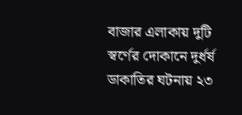বাজার এলাকায় দুটি স্বর্ণের দোকানে দুর্ধর্ষ ডাকাতির ঘটনায় ২৩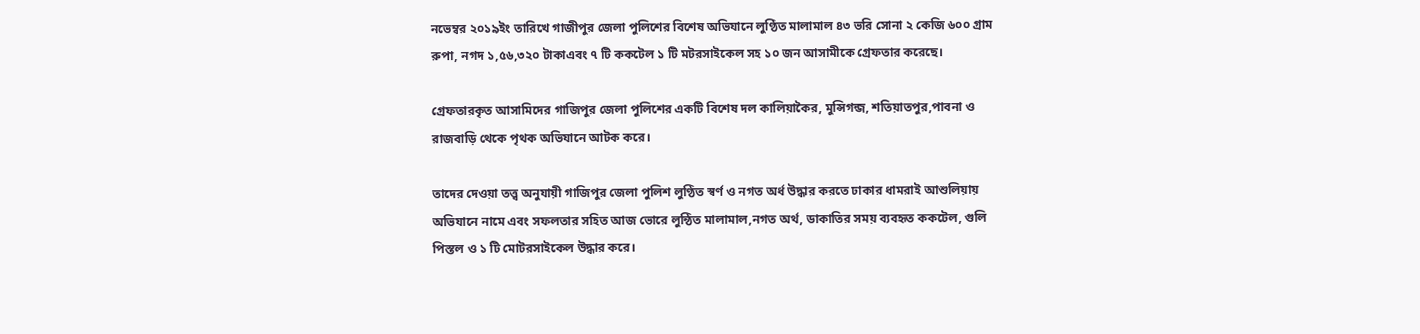নভেম্বর ২০১৯ইং তারিখে গাজীপুর জেলা পুলিশের বিশেষ অভিযানে লুণ্ঠিত মালামাল ৪৩ ভরি সোনা ২ কেজি ৬০০ গ্রাম রুপা, নগদ ১,৫৬,৩২০ টাকাএবং ৭ টি ককটেল ১ টি মটরসাইকেল সহ ১০ জন আসামীকে গ্রেফতার করেছে।

গ্রেফতারকৃত আসামিদের গাজিপুর জেলা পুলিশের একটি বিশেষ দল কালিয়াকৈর, মুন্সিগন্জ, শতিয়াতপুর,পাবনা ও রাজবাড়ি থেকে পৃথক অভিযানে আটক করে।

তাদের দেওয়া তত্ত্ব অনুযায়ী গাজিপুর জেলা পুলিশ লুণ্ঠিত স্বর্ণ ও নগত অর্ধ উদ্ধার করতে ঢাকার ধামরাই আশুলিয়ায় অভিযানে নামে এবং সফলতার সহিত আজ ভোরে লুন্ঠিত মালামাল,নগত অর্থ, ডাকাতির সময় ব্যবহৃত ককটেল, গুলি পিস্তল ও ১ টি মোটরসাইকেল উদ্ধার করে।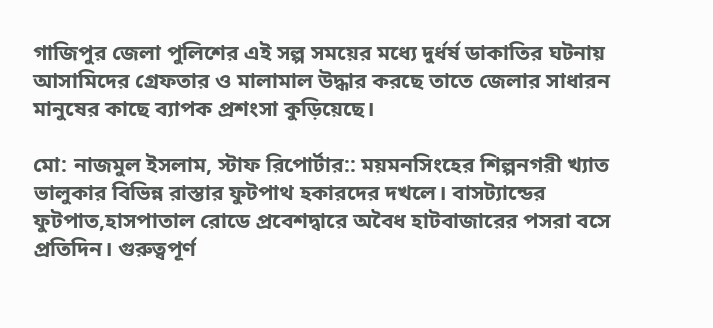গাজিপুর জেলা পুলিশের এই সল্প সময়ের মধ্যে দুর্ধর্ষ ডাকাতির ঘটনায় আসামিদের গ্রেফতার ও মালামাল উদ্ধার করছে তাতে জেলার সাধারন মানুষের কাছে ব্যাপক প্রশংসা কুড়িয়েছে।

মো: নাজমুল ইসলাম, স্টাফ রিপোর্টার:: ময়মনসিংহের শিল্পনগরী খ্যাত ভালুকার বিভিন্ন রাস্তার ফুটপাথ হকারদের দখলে। বাসট্যান্ডের ফুটপাত,হাসপাতাল রোডে প্রবেশদ্বারে অবৈধ হাটবাজারের পসরা বসে প্রতিদিন। গুরুত্বপূর্ণ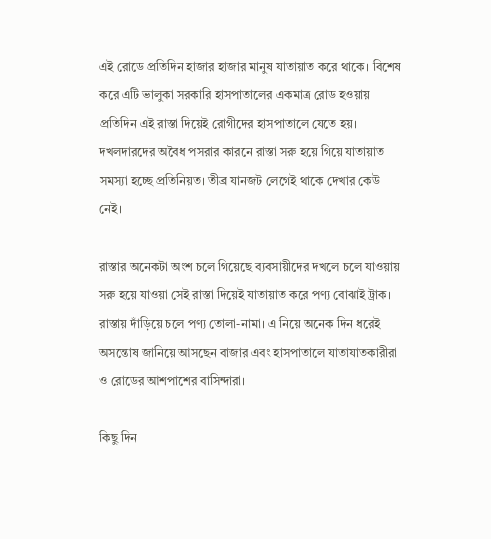এই রোডে প্রতিদিন হাজার হাজার মানুষ যাতায়াত করে থাকে। বিশেষ করে এটি ভালুকা সরকারি হাসপাতালের একমাত্র রোড হওয়ায় প্রতিদিন এই রাস্তা দিয়েই রোগীদের হাসপাতালে যেতে হয়। দখলদারদের অবৈধ পসরার কারনে রাস্তা সরু হয়ে গিয়ে যাতায়াত সমস্যা হচ্ছে প্রতিনিয়ত। তীব্র যানজট লেগেই থাকে দেখার কেউ নেই।

রাস্তার অনেকটা অংশ চলে গিয়েছে ব্যবসায়ীদের দখলে চলে যাওয়ায় সরু হয়ে যাওয়া সেই রাস্তা দিয়েই যাতায়াত করে পণ্য বোঝাই ট্রাক। রাস্তায় দাঁড়িয়ে চলে পণ্য তোলা-নামা। এ নিয়ে অনেক দিন ধরেই অসন্তোষ জানিয়ে আসছেন বাজার এবং হাসপাতালে যাতাযাতকারীরা ও রোডের আশপাশের বাসিন্দারা।

কিছু দিন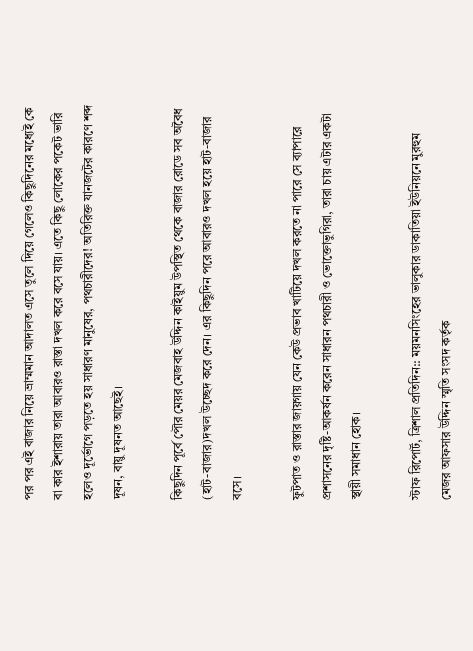পর পর এই বাজার নিয়ে ভ্রাম্মমান আদালত এসে তুলে দিয়ে গেলেও কিছুদিনের মধ্যেই কে বা কার ইশারায় তারা আবারও রাস্তা দখল করে বসে যায়। এতে কিছু লোকের পকেট ভারি হলেও দূর্ভোগে পড়তে হয় সাধারণ মানুষের, পথচারীদের! অতিরিক্ত যানজটের কারণে শব্দ দূষন, বায়ু দূষনত আছেই।

কিছুদিন পূর্বে পৌর মেয়র মেজবাহ উদ্দিন কাইয়ুম উপস্থিত থেকে বাজার রোডে সব অবৈধ (হাট-বাজার)দখল উচ্ছেদ করে দেন। এর কিছুদিন পরে আবারও দখল হয়ে হাট-বাজার বসে।

ফুটপাত ও রাস্তার জায়গায় যেন কেউ প্রভাব খাটিয়ে দখল করতে না পারে সে ব্যাপারে প্রশাসনের দৃষ্টি-আকর্ষন করেন সাধারন পথচারী ও ভোক্তোভুগিরা, তারা চায় এটার একটা স্থায়ী সমাধান হোক।

স্টাফ রিপোর্ট, ত্রিশাল প্রতিদিন:: ময়মনসিংহের ভালুকার ডাকাতিয়া ইউনিয়নে মুরহুম মেজর আফসার উদ্দিন স্মৃতি সংসদ কর্তৃক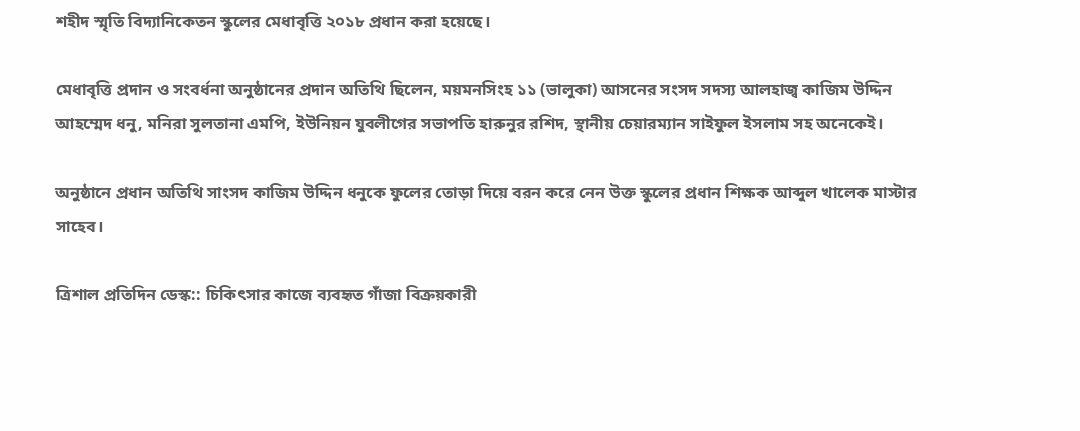শহীদ স্মৃতি বিদ্যানিকেতন স্কুলের মেধাবৃত্তি ২০১৮ প্রধান করা হয়েছে।

মেধাবৃত্তি প্রদান ও সংবর্ধনা অনুষ্ঠানের প্রদান অতিথি ছিলেন, ময়মনসিংহ ১১ (ভালুকা) আসনের সংসদ সদস্য আলহাজ্ব কাজিম উদ্দিন আহম্মেদ ধনু, মনিরা সুলতানা এমপি, ইউনিয়ন যুবলীগের সভাপতি হারুনুর রশিদ, স্থানীয় চেয়ারম্যান সাইফুল ইসলাম সহ অনেকেই।

অনুষ্ঠানে প্রধান অতিথি সাংসদ কাজিম উদ্দিন ধনুকে ফুলের তোড়া দিয়ে বরন করে নেন উক্ত স্কুলের প্রধান শিক্ষক আব্দুল খালেক মাস্টার সাহেব।

ত্রিশাল প্রতিদিন ডেস্ক:: চিকিৎসার কাজে ব্যবহৃত গাঁজা বিক্রয়কারী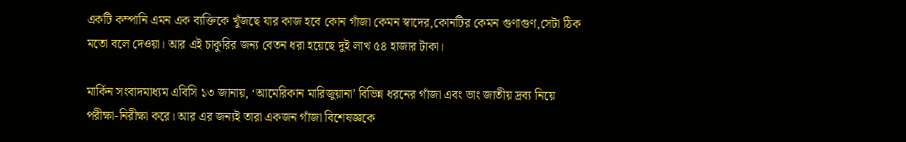একটি কম্পানি এমন এক ব্যক্তিকে খুঁজছে যার কাজ হবে কোন গাঁজা কেমন স্বাদের,কোনটির কেমন গুণাগুণ,সেটা ঠিক মতো বলে দেওয়া। আর এই চাকুরির জন্য বেতন ধরা হয়েছে দুই লাখ ৫৪ হাজার টাকা।

মার্কিন সংবাদমাধ্যম এবিসি ১৩ জানায়, ‘আমেরিকান মারিজুয়ানা’ বিভিন্ন ধরনের গাঁজা এবং ভাং জাতীয় দ্রব্য নিয়ে পরীক্ষা-নিরীক্ষা করে। আর এর জন্যই তারা একজন গাঁজা বিশেষজ্ঞকে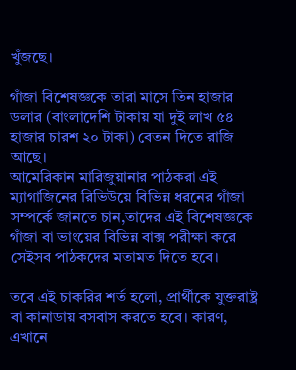খুঁজছে।

গাঁজা বিশেষজ্ঞকে তারা মাসে তিন হাজার ডলার (বাংলাদেশি টাকায় যা দুই লাখ ৫৪ হাজার চারশ ২০ টাকা) বেতন দিতে রাজি আছে।
আমেরিকান মারিজুয়ানার পাঠকরা এই ম্যাগাজিনের রিভিউয়ে বিভিন্ন ধরনের গাঁজা সম্পর্কে জানতে চান,তাদের এই বিশেষজ্ঞকে গাঁজা বা ভাংয়ের বিভিন্ন বাক্স পরীক্ষা করে সেইসব পাঠকদের মতামত দিতে হবে।

তবে এই চাকরির শর্ত হলো, প্রার্থীকে যুক্তরাষ্ট্র বা কানাডায় বসবাস করতে হবে। কারণ, এখানে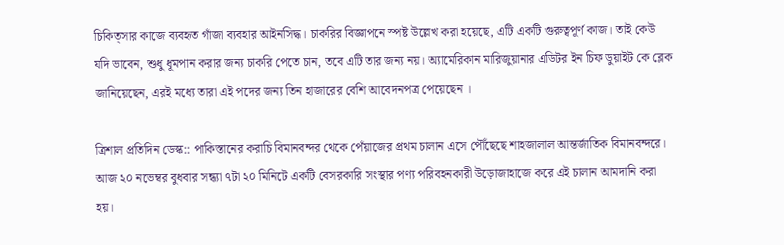চিকিত্সার কাজে ব্যবহৃত গাঁজা ব্যবহার আইনসিদ্ধ। চাকরির বিজ্ঞাপনে স্পষ্ট উল্লেখ করা হয়েছে, এটি একটি গুরুত্বপূর্ণ কাজ। তাই কেউ যদি ভাবেন, শুধু ধূমপান করার জন্য চাকরি পেতে চান, তবে এটি তার জন্য নয়। অ্যামেরিকান মারিজুয়ানার এডিটর ইন চিফ ডুয়াইট কে ব্লেক জানিয়েছেন, এরই মধ্যে তারা এই পদের জন্য তিন হাজারের বেশি আবেদনপত্র পেয়েছেন ।

ত্রিশাল প্রতিদিন ডেস্ক:: পাকিস্তানের করাচি বিমানবন্দর থেকে পেঁয়াজের প্রথম চালান এসে পৌঁছেছে শাহজালাল আন্তর্জাতিক বিমানবন্দরে। আজ ২০ নভেম্বর বুধবার সন্ধ্যা ৭টা ২০ মিনিটে একটি বেসরকারি সংস্থার পণ্য পরিবহনকারী উড়োজাহাজে করে এই চালান আমদানি করা হয়।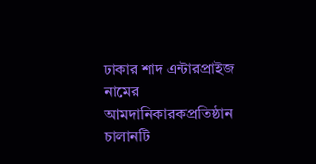ঢাকার শাদ এন্টারপ্রাইজ নামের আমদানিকারকপ্রতিষ্ঠান চালানটি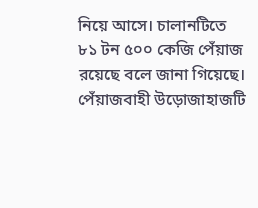নিয়ে আসে। চালানটিতে ৮১ টন ৫০০ কেজি পেঁয়াজ রয়েছে বলে জানা গিয়েছে। পেঁয়াজবাহী উড়োজাহাজটি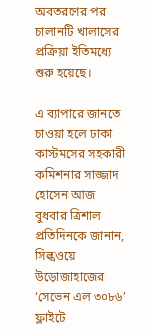অবতরণের পর চালানটি খালাসের প্রক্রিয়া ইতিমধ্যে শুরু হয়েছে।

এ ব্যাপারে জানতে চাওয়া হলে ঢাকা কাস্টমসের সহকারী কমিশনার সাজ্জাদ হোসেন আজ বুধবার ত্রিশাল প্রতিদিনকে জানান, সিল্কওয়ে উড়োজাহাজের ‘সেভেন এল ৩০৮৬’ ফ্লাইটে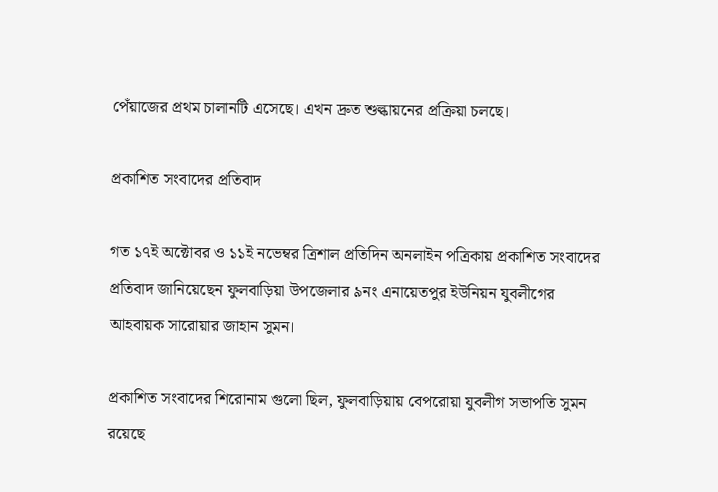পেঁয়াজের প্রথম চালানটি এসেছে। এখন দ্রুত শুল্কায়নের প্রক্রিয়া চলছে।

প্রকাশিত সংবাদের প্রতিবাদ

গত ১৭ই অক্টোবর ও ১১ই নভেম্বর ত্রিশাল প্রতিদিন অনলাইন পত্রিকায় প্রকাশিত সংবাদের প্রতিবাদ জানিয়েছেন ফুলবাড়িয়া উপজেলার ৯নং এনায়েতপুর ইউনিয়ন যুবলীগের আহবায়ক সারোয়ার জাহান সুমন।

প্রকাশিত সংবাদের শিরোনাম গুলো ছিল, ফুলবাড়িয়ায় বেপরোয়া যুবলীগ সভাপতি সুমন রয়েছে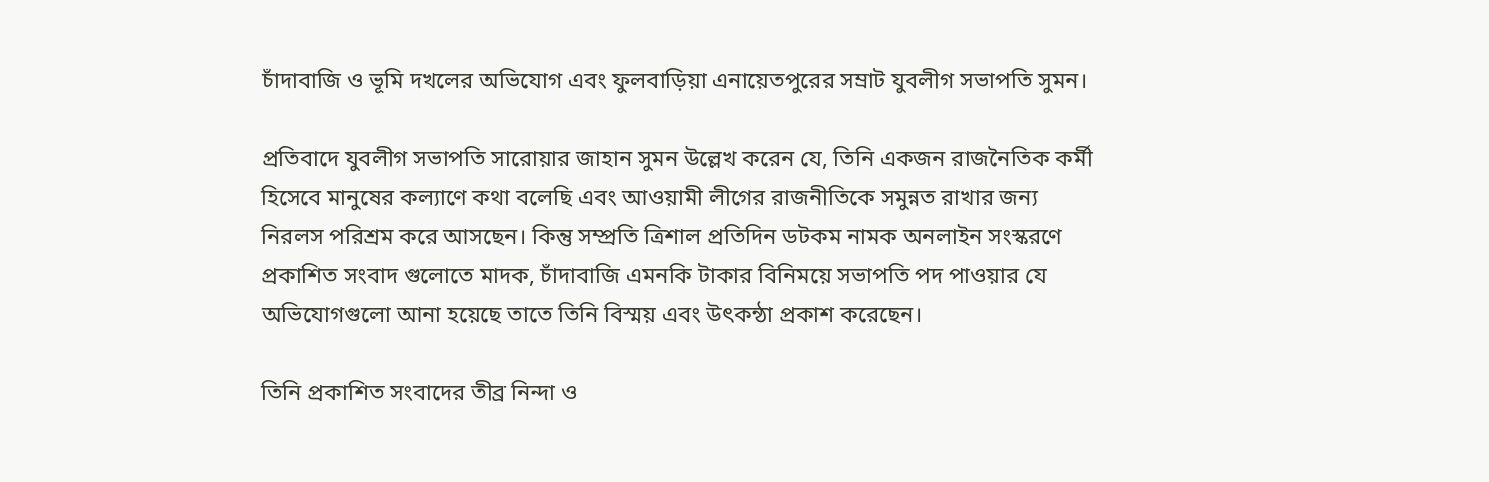চাঁদাবাজি ও ভূমি দখলের অভিযোগ এবং ফুলবাড়িয়া এনায়েতপুরের সম্রাট যুবলীগ সভাপতি সুমন।

প্রতিবাদে যুবলীগ সভাপতি সারোয়ার জাহান সুমন উল্লেখ করেন যে, তিনি একজন রাজনৈতিক কর্মী হিসেবে মানুষের কল্যাণে কথা বলেছি এবং আওয়ামী লীগের রাজনীতিকে সমুন্নত রাখার জন্য নিরলস পরিশ্রম করে আসছেন। কিন্তু সম্প্রতি ত্রিশাল প্রতিদিন ডটকম নামক অনলাইন সংস্করণে প্রকাশিত সংবাদ গুলোতে মাদক, চাঁদাবাজি এমনকি টাকার বিনিময়ে সভাপতি পদ পাওয়ার যে অভিযোগগুলো আনা হয়েছে তাতে তিনি বিস্ময় এবং উৎকন্ঠা প্রকাশ করেছেন।

তিনি প্রকাশিত সংবাদের তীব্র নিন্দা ও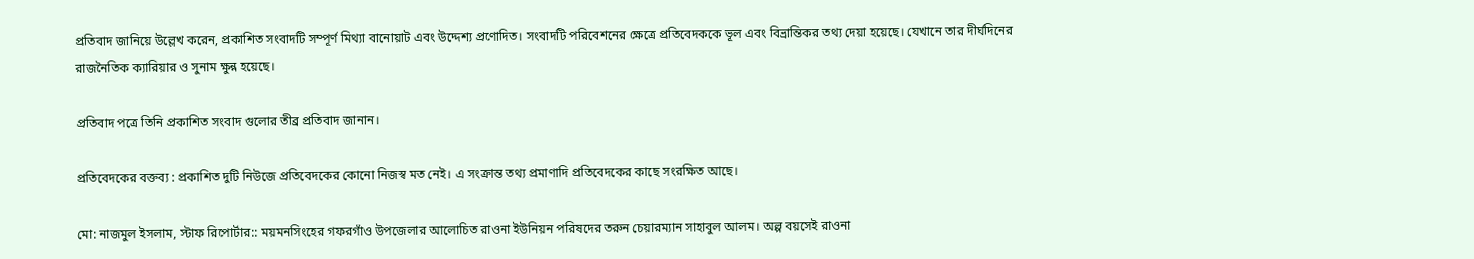প্রতিবাদ জানিয়ে উল্লেখ করেন, প্রকাশিত সংবাদটি সম্পূর্ণ মিথ্যা বানোয়াট এবং উদ্দেশ্য প্রণোদিত। সংবাদটি পরিবেশনের ক্ষেত্রে প্রতিবেদককে ভূল এবং বিভ্রান্তিকর তথ্য দেয়া হয়েছে। যেখানে তার দীর্ঘদিনের রাজনৈতিক ক্যারিয়ার ও সুনাম ক্ষুন্ন হয়েছে।

প্রতিবাদ পত্রে তিনি প্রকাশিত সংবাদ গুলোর তীব্র প্রতিবাদ জানান।

প্রতিবেদকের বক্তব্য : প্রকাশিত দুটি নিউজে প্রতিবেদকের কোনো নিজস্ব মত নেই। এ সংক্রান্ত তথ্য প্রমাণাদি প্রতিবেদকের কাছে সংরক্ষিত আছে।

মো: নাজমুল ইসলাম, স্টাফ রিপোর্টার:: ময়মনসিংহের গফরগাঁও উপজেলার আলোচিত রাওনা ইউনিয়ন পরিষদের তরুন চেয়ারম্যান সাহাবুল আলম। অল্প বয়সেই রাওনা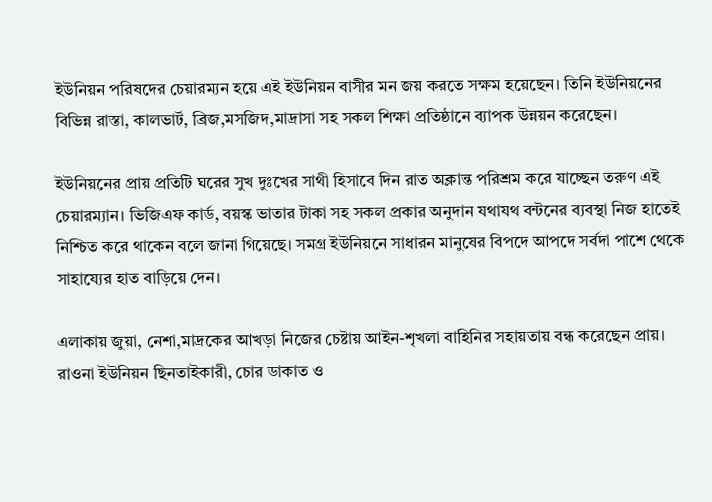ইউনিয়ন পরিষদের চেয়ারম্যন হয়ে এই ইউনিয়ন বাসীর মন জয় করতে সক্ষম হয়েছেন। তিনি ইউনিয়নের বিভিন্ন রাস্তা, কালভার্ট, ব্রিজ,মসজিদ,মাদ্রাসা সহ সকল শিক্ষা প্রতিষ্ঠানে ব্যাপক উন্নয়ন করেছেন।

ইউনিয়নের প্রায় প্রতিটি ঘরের সুখ দুঃখের সাথী হিসাবে দিন রাত অক্লান্ত পরিশ্রম করে যাচ্ছেন তরুণ এই চেয়ারম্যান। ভিজিএফ কার্ড, বয়স্ক ভাতার টাকা সহ সকল প্রকার অনুদান যথাযথ বন্টনের ব্যবস্থা নিজ হাতেই নিশ্চিত করে থাকেন বলে জানা গিয়েছে। সমগ্র ইউনিয়নে সাধারন মানুষের বিপদে আপদে সর্বদা পাশে থেকে সাহায্যের হাত বাড়িয়ে দেন।

এলাকায় জুয়া, নেশা,মাদ্রকের আখড়া নিজের চেষ্টায় আইন-শৃখলা বাহিনির সহায়তায় বন্ধ করেছেন প্রায়।
রাওনা ইউনিয়ন ছিনতাইকারী, চোর ডাকাত ও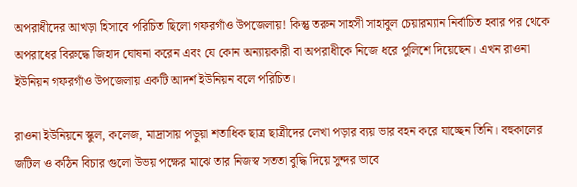অপরাধীদের আখড়া হিসাবে পরিচিত ছিলো গফরগাঁও উপজেলায়! কিন্তু তরুন সাহসী সাহাবুল চেয়ারম্যান নির্বাচিত হবার পর থেকে অপরাধের বিরুদ্ধে জিহাদ ঘোষনা করেন এবং যে কোন অন্যায়কারী বা অপরাধীকে নিজে ধরে পুলিশে দিয়েছেন। এখন রাওনা ইউনিয়ন গফরগাঁও উপজেলায় একটি আদর্শ ইউনিয়ন বলে পরিচিত।

রাওনা ইউনিয়নে স্কুল, কলেজ, মাদ্রাসায় পড়ুয়া শতাধিক ছাত্র ছাত্রীদের লেখা পড়ার ব্যয় ভার বহন করে যাচ্ছেন তিনি। বহুকালের জটিল ও কঠিন বিচার গুলো উভয় পক্ষের মাঝে তার নিজস্ব সততা বুদ্ধি দিয়ে সুন্দর ভাবে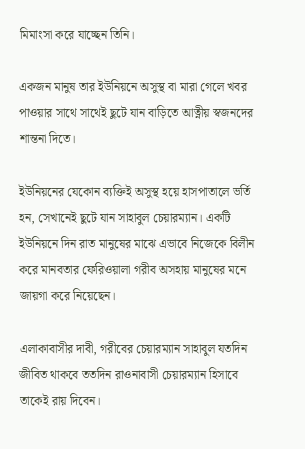মিমাংসা করে যাচ্ছেন তিনি।

একজন মানুষ তার ইউনিয়নে অসুস্থ বা মারা গেলে খবর পাওয়ার সাথে সাথেই ছুটে যান বাড়িতে আত্নীয় স্বজনদের শান্তনা দিতে।

ইউনিয়নের যেকোন ব্যক্তিই অসুস্থ হয়ে হাসপাতালে ভর্তি হন, সেখানেই ছুটে যান সাহাবুল চেয়ারম্যান। একটি ইউনিয়নে দিন রাত মানুষের মাঝে এভাবে নিজেকে বিলীন করে মানবতার ফেরিওয়ালা গরীব অসহায় মানুষের মনে জায়গা করে নিয়েছেন।

এলাকাবাসীর দাবী, গরীবের চেয়ারম্যান সাহাবুল যতদিন জীবিত থাকবে ততদিন রাওনাবাসী চেয়ারম্যান হিসাবে তাকেই রায় দিবেন।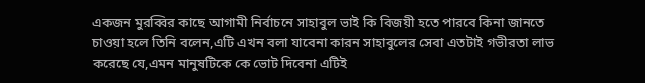একজন মুরব্বির কাছে আগামী নির্বাচনে সাহাবুল ভাই কি বিজয়ী হতে পারবে কিনা জানতে চাওয়া হলে তিনি বলেন,এটি এখন বলা যাবেনা কারন সাহাবুলের সেবা এতটাই গভীরতা লাভ করেছে যে,এমন মানুষটিকে কে ভোট দিবেনা এটিই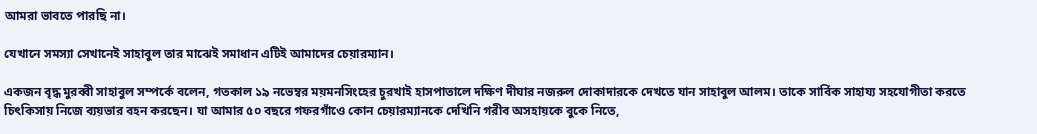আমরা ভাবতে পারছি না।

যেখানে সমস্যা সেখানেই সাহাবুল তার মাঝেই সমাধান এটিই আমাদের চেয়ারম্যান।

একজন বৃদ্ধ মুরব্বী সাহাবুল সম্পর্কে বলেন, গতকাল ১৯ নভেম্বর ময়মনসিংহের চুরখাই হাসপাতালে দক্ষিণ দীঘার নজরুল দোকাদারকে দেখতে যান সাহাবুল আলম। তাকে সার্বিক সাহায্য সহযোগীতা করতে চিৎকিসায় নিজে ব্যয়ভার বহন করছেন। যা আমার ৫০ বছরে গফরগাঁওে কোন চেয়ারম্যানকে দেখিনি গরীব অসহায়কে বুকে নিতে,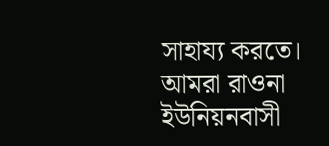সাহায্য করতে। আমরা রাওনা ইউনিয়নবাসী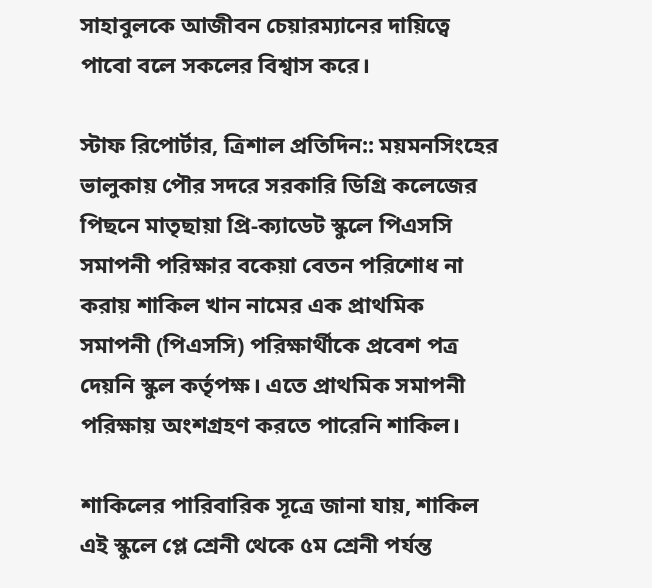সাহাবুলকে আজীবন চেয়ারম্যানের দায়িত্বে পাবো বলে সকলের বিশ্বাস করে।

স্টাফ রিপোর্টার, ত্রিশাল প্রতিদিন:: ময়মনসিংহের ভালুকায় পৌর সদরে সরকারি ডিগ্রি কলেজের পিছনে মাতৃছায়া প্রি-ক্যাডেট স্কুলে পিএসসি সমাপনী পরিক্ষার বকেয়া বেতন পরিশোধ না করায় শাকিল খান নামের এক প্রাথমিক সমাপনী (পিএসসি) পরিক্ষার্থীকে প্রবেশ পত্র দেয়নি স্কুল কর্তৃপক্ষ। এতে প্রাথমিক সমাপনী পরিক্ষায় অংশগ্রহণ করতে পারেনি শাকিল।

শাকিলের পারিবারিক সূত্রে জানা যায়, শাকিল এই স্কুলে প্লে শ্রেনী থেকে ৫ম শ্রেনী পর্যন্ত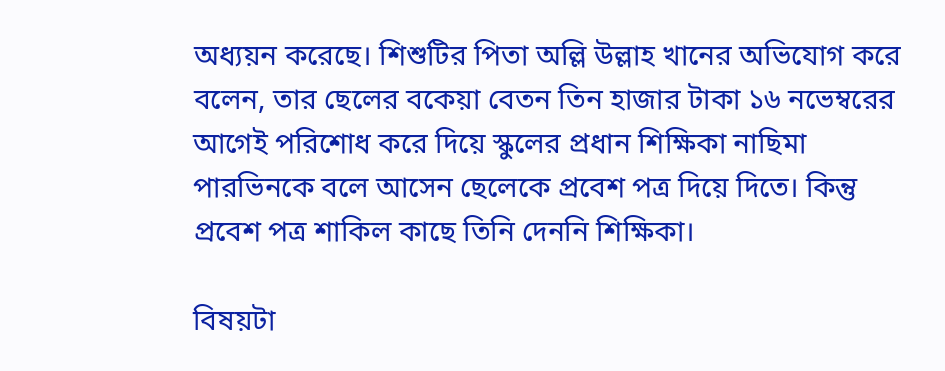অধ্যয়ন করেছে। শিশুটির পিতা অল্লি উল্লাহ খানের অভিযোগ করে বলেন, তার ছেলের বকেয়া বেতন তিন হাজার টাকা ১৬ নভেম্বরের আগেই পরিশোধ করে দিয়ে স্কুলের প্রধান শিক্ষিকা নাছিমা পারভিনকে বলে আসেন ছেলেকে প্রবেশ পত্র দিয়ে দিতে। কিন্তু প্রবেশ পত্র শাকিল কাছে তিনি দেননি শিক্ষিকা।

বিষয়টা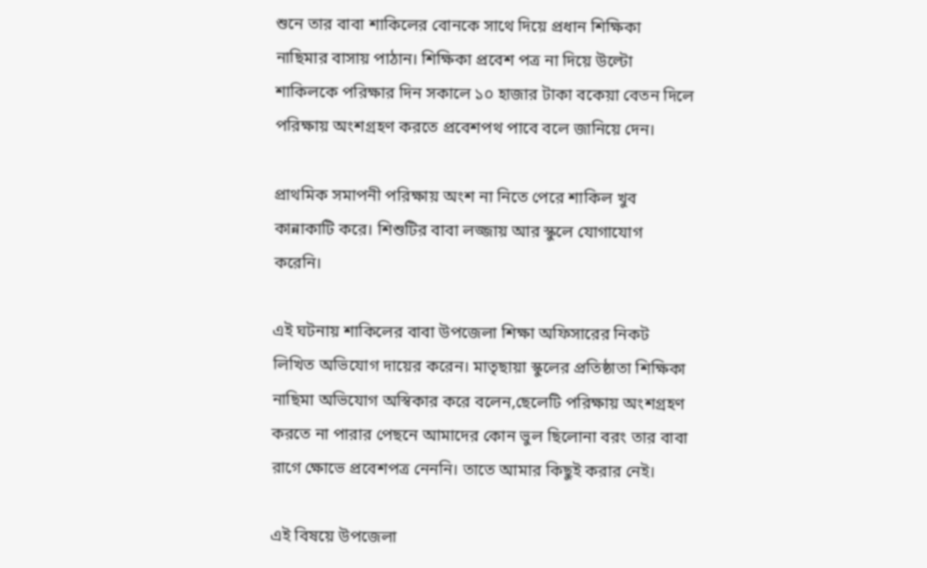শুনে তার বাবা শাকিলের বোনকে সাথে দিয়ে প্রধান শিক্ষিকা নাছিমার বাসায় পাঠান। শিক্ষিকা প্রবেশ পত্র না দিয়ে উল্টো শাকিলকে পরিক্ষার দিন সকালে ১০ হাজার টাকা বকেয়া বেতন দিলে পরিক্ষায় অংশগ্রহণ করতে প্রবেশপথ পাবে বলে জানিয়ে দেন।

প্রাথমিক সমাপনী পরিক্ষায় অংশ না নিতে পেরে শাকিল খুব কান্নাকাটি করে। শিশুটির বাবা লজ্জায় আর স্কুলে যোগাযোগ করেনি।

এই ঘটনায় শাকিলের বাবা উপজেলা শিক্ষা অফিসারের নিকট লিখিত অভিযোগ দায়ের করেন। মাতৃছায়া স্কুলের প্রতিষ্ঠাতা শিক্ষিকা নাছিমা অভিযোগ অস্বিকার করে বলেন,ছেলেটি পরিক্ষায় অংশগ্রহণ করতে না পারার পেছনে আমাদের কোন ভুল ছিলোনা বরং তার বাবা রাগে ক্ষোভে প্রবেশপত্র নেননি। তাতে আমার কিছুই করার নেই।

এই বিষয়ে উপজেলা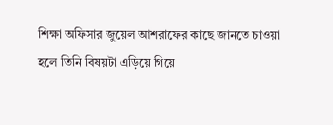শিক্ষা অফিসার জুয়েল আশরাফের কাছে জানতে চাওয়া হলে তিনি বিষয়টা এড়িয়ে গিয়ে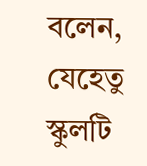বলেন, যেহেতু স্কুলটি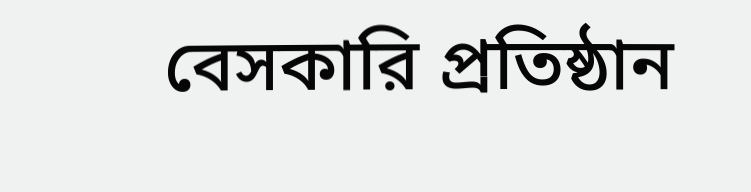বেসকারি প্রতিষ্ঠান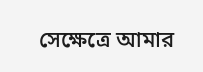সেক্ষেত্রে আমার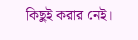কিছুই করার নেই।